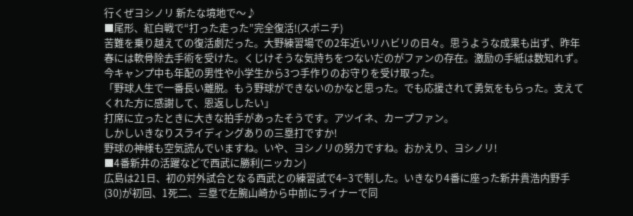行くぜヨシノリ 新たな境地で〜♪
■尾形、紅白戦で“打った走った”完全復活!(スポニチ)
苦難を乗り越えての復活劇だった。大野練習場での2年近いリハビリの日々。思うような成果も出ず、昨年春には軟骨除去手術を受けた。くじけそうな気持ちをつないだのがファンの存在。激励の手紙は数知れず。今キャンプ中も年配の男性や小学生から3つ手作りのお守りを受け取った。
「野球人生で一番長い離脱。もう野球ができないのかなと思った。でも応援されて勇気をもらった。支えてくれた方に感謝して、恩返ししたい」
打席に立ったときに大きな拍手があったそうです。アツイネ、カープファン。
しかしいきなりスライディングありの三塁打ですか!
野球の神様も空気読んでいますね。いや、ヨシノリの努力ですね。おかえり、ヨシノリ!
■4番新井の活躍などで西武に勝利(ニッカン)
広島は21日、初の対外試合となる西武との練習試で4−3で制した。いきなり4番に座った新井貴浩内野手(30)が初回、1死二、三塁で左腕山崎から中前にライナーで同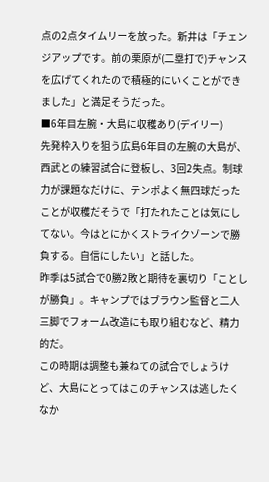点の2点タイムリーを放った。新井は「チェンジアップです。前の栗原が(二塁打で)チャンスを広げてくれたので積極的にいくことができました」と満足そうだった。
■6年目左腕・大島に収穫あり(デイリー)
先発枠入りを狙う広島6年目の左腕の大島が、西武との練習試合に登板し、3回2失点。制球力が課題なだけに、テンポよく無四球だったことが収穫だそうで「打たれたことは気にしてない。今はとにかくストライクゾーンで勝負する。自信にしたい」と話した。
昨季は5試合で0勝2敗と期待を裏切り「ことしが勝負」。キャンプではブラウン監督と二人三脚でフォーム改造にも取り組むなど、精力的だ。
この時期は調整も兼ねての試合でしょうけど、大島にとってはこのチャンスは逃したくなか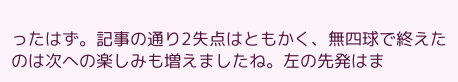ったはず。記事の通り2失点はともかく、無四球で終えたのは次への楽しみも増えましたね。左の先発はま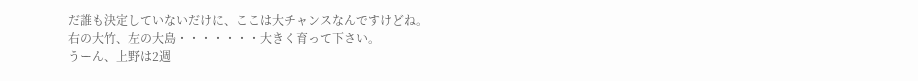だ誰も決定していないだけに、ここは大チャンスなんですけどね。
右の大竹、左の大島・・・・・・・大きく育って下さい。
うーん、上野は2週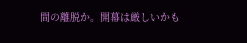間の離脱か。開幕は厳しいかも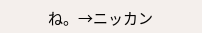ね。→ニッカン